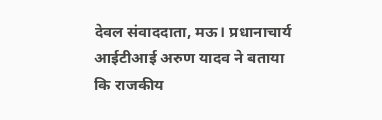देवल संवाददाता, मऊ। प्रधानाचार्य आईटीआई अरुण यादव ने बताया कि राजकीय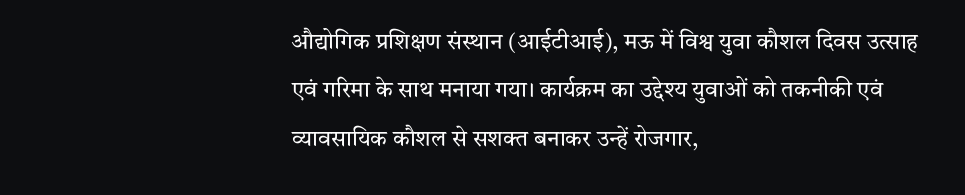औद्योगिक प्रशिक्षण संस्थान (आईटीआई), मऊ में विश्व युवा कौशल दिवस उत्साह एवं गरिमा के साथ मनाया गया। कार्यक्रम का उद्देश्य युवाओं को तकनीकी एवं व्यावसायिक कौशल से सशक्त बनाकर उन्हें रोजगार,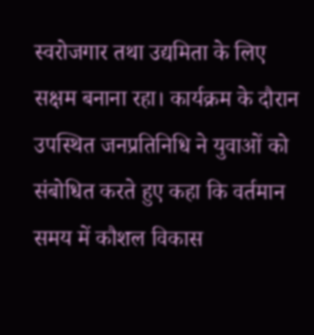स्वरोजगार तथा उद्यमिता के लिए सक्षम बनाना रहा। कार्यक्रम के दौरान उपस्थित जनप्रतिनिधि ने युवाओं को संबोधित करते हुए कहा कि वर्तमान समय में कौशल विकास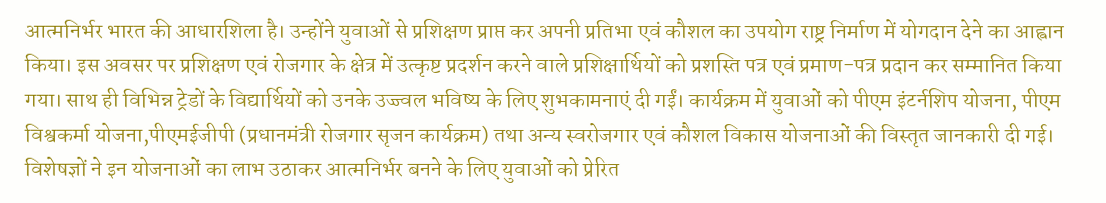आत्मनिर्भर भारत की आधारशिला है। उन्होंने युवाओं से प्रशिक्षण प्राप्त कर अपनी प्रतिभा एवं कौशल का उपयोग राष्ट्र निर्माण में योगदान देने का आह्वान किया। इस अवसर पर प्रशिक्षण एवं रोजगार के क्षेत्र में उत्कृष्ट प्रदर्शन करने वाले प्रशिक्षार्थियों को प्रशस्ति पत्र एवं प्रमाण-पत्र प्रदान कर सम्मानित किया गया। साथ ही विभिन्न ट्रेडों के विद्यार्थियों को उनके उज्ज्वल भविष्य के लिए शुभकामनाएं दी गईं। कार्यक्रम में युवाओं को पीएम इंटर्नशिप योजना, पीएम विश्वकर्मा योजना,पीएमईजीपी (प्रधानमंत्री रोजगार सृजन कार्यक्रम) तथा अन्य स्वरोजगार एवं कौशल विकास योजनाओं की विस्तृत जानकारी दी गई। विशेषज्ञों ने इन योजनाओं का लाभ उठाकर आत्मनिर्भर बनने के लिए युवाओं को प्रेरित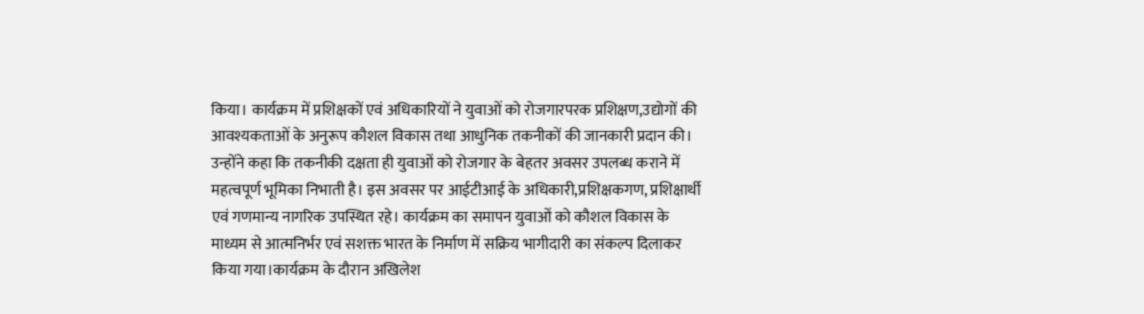किया। कार्यक्रम में प्रशिक्षकों एवं अधिकारियों ने युवाओं को रोजगारपरक प्रशिक्षण,उद्योगों की आवश्यकताओं के अनुरूप कौशल विकास तथा आधुनिक तकनीकों की जानकारी प्रदान की। उन्होंने कहा कि तकनीकी दक्षता ही युवाओं को रोजगार के बेहतर अवसर उपलब्ध कराने में महत्वपूर्ण भूमिका निभाती है। इस अवसर पर आईटीआई के अधिकारी,प्रशिक्षकगण, प्रशिक्षार्थी एवं गणमान्य नागरिक उपस्थित रहे। कार्यक्रम का समापन युवाओं को कौशल विकास के माध्यम से आत्मनिर्भर एवं सशक्त भारत के निर्माण में सक्रिय भागीदारी का संकल्प दिलाकर किया गया।कार्यक्रम के दौरान अखिलेश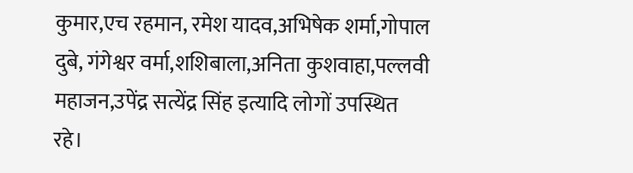कुमार,एच रहमान, रमेश यादव,अभिषेक शर्मा,गोपाल दुबे, गंगेश्वर वर्मा,शशिबाला,अनिता कुशवाहा,पल्लवी महाजन,उपेंद्र सत्येंद्र सिंह इत्यादि लोगों उपस्थित रहे।